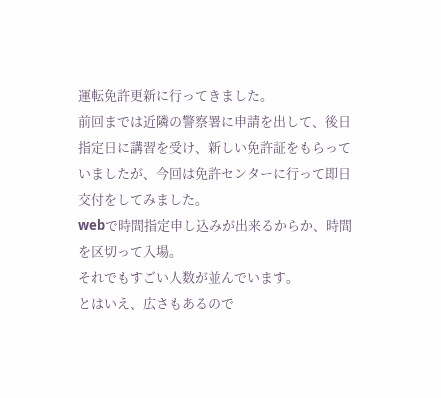運転免許更新に行ってきました。
前回までは近隣の警察署に申請を出して、後日指定日に講習を受け、新しい免許証をもらっていましたが、今回は免許センターに行って即日交付をしてみました。
webで時間指定申し込みが出来るからか、時間を区切って入場。
それでもすごい人数が並んでいます。
とはいえ、広さもあるので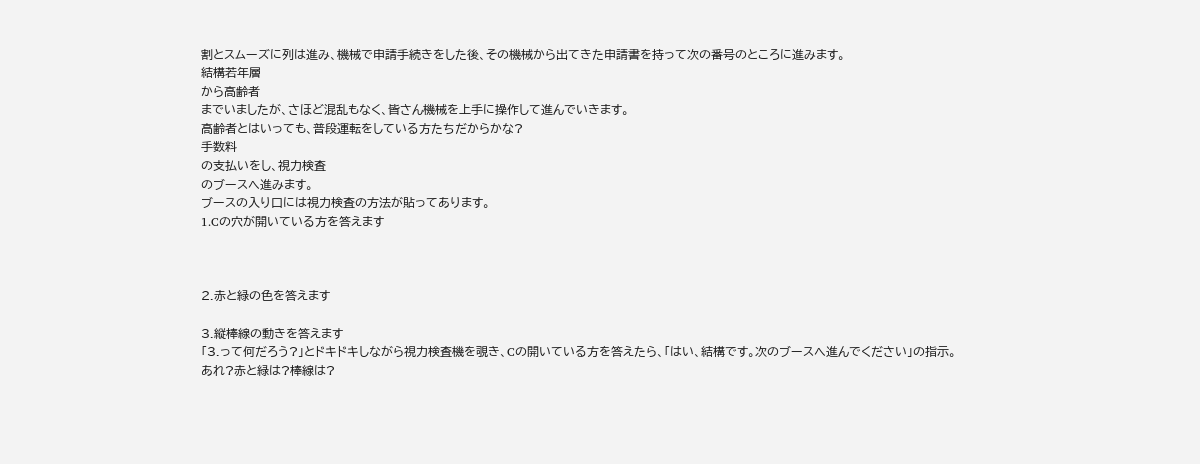割とスムーズに列は進み、機械で申請手続きをした後、その機械から出てきた申請書を持って次の番号のところに進みます。
結構若年層
から高齢者
までいましたが、さほど混乱もなく、皆さん機械を上手に操作して進んでいきます。
高齢者とはいっても、普段運転をしている方たちだからかな?
手数料
の支払いをし、視力検査
のブースへ進みます。
ブースの入り口には視力検査の方法が貼ってあります。
1.Cの穴が開いている方を答えます



2.赤と緑の色を答えます

3.縦棒線の動きを答えます
「3.って何だろう?」とドキドキしながら視力検査機を覗き、Cの開いている方を答えたら、「はい、結構です。次のブースへ進んでください」の指示。
あれ?赤と緑は?棒線は?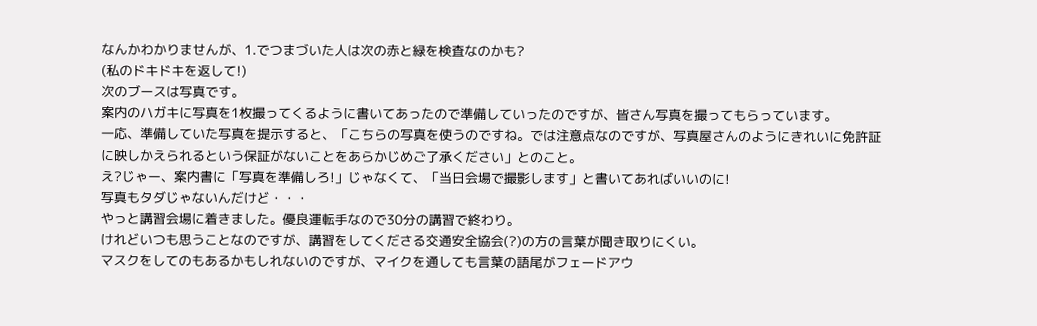なんかわかりませんが、1.でつまづいた人は次の赤と緑を検査なのかも?
(私のドキドキを返して!)
次のブースは写真です。
案内のハガキに写真を1枚撮ってくるように書いてあったので準備していったのですが、皆さん写真を撮ってもらっています。
一応、準備していた写真を提示すると、「こちらの写真を使うのですね。では注意点なのですが、写真屋さんのようにきれいに免許証に映しかえられるという保証がないことをあらかじめご了承ください」とのこと。
え?じゃー、案内書に「写真を準備しろ!」じゃなくて、「当日会場で撮影します」と書いてあればいいのに!
写真もタダじゃないんだけど・・・
やっと講習会場に着きました。優良運転手なので30分の講習で終わり。
けれどいつも思うことなのですが、講習をしてくださる交通安全協会(?)の方の言葉が聞き取りにくい。
マスクをしてのもあるかもしれないのですが、マイクを通しても言葉の語尾がフェードアウ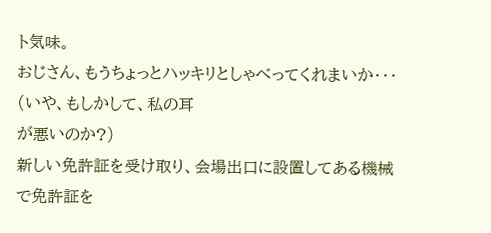ト気味。
おじさん、もうちょっとハッキリとしゃべってくれまいか・・・
(いや、もしかして、私の耳
が悪いのか?)
新しい免許証を受け取り、会場出口に設置してある機械で免許証を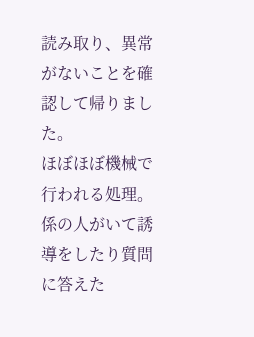読み取り、異常がないことを確認して帰りました。
ほぼほぼ機械で行われる処理。
係の人がいて誘導をしたり質問に答えた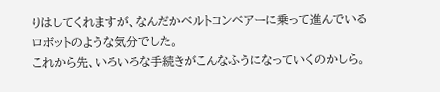りはしてくれますが、なんだかベルトコンベアーに乗って進んでいるロボットのような気分でした。
これから先、いろいろな手続きがこんなふうになっていくのかしら。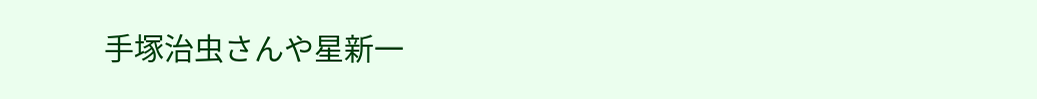手塚治虫さんや星新一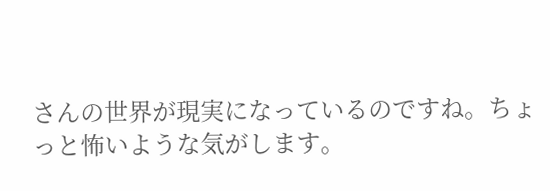さんの世界が現実になっているのですね。ちょっと怖いような気がします。